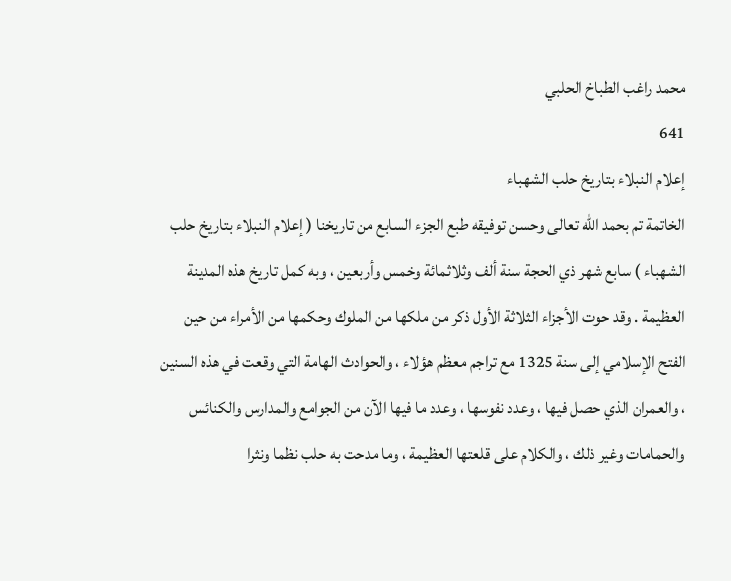محمد راغب الطباخ الحلبي
641
إعلام النبلاء بتاريخ حلب الشهباء
الخاتمة تم بحمد اللّه تعالى وحسن توفيقه طبع الجزء السابع من تاريخنا ( إعلام النبلاء بتاريخ حلب الشهباء ) سابع شهر ذي الحجة سنة ألف وثلاثمائة وخمس وأربعين ، وبه كمل تاريخ هذه المدينة العظيمة . وقد حوت الأجزاء الثلاثة الأول ذكر من ملكها من الملوك وحكمها من الأمراء من حين الفتح الإسلامي إلى سنة 1325 مع تراجم معظم هؤلاء ، والحوادث الهامة التي وقعت في هذه السنين ، والعمران الذي حصل فيها ، وعدد نفوسها ، وعدد ما فيها الآن من الجوامع والمدارس والكنائس والحمامات وغير ذلك ، والكلام على قلعتها العظيمة ، وما مدحت به حلب نظما ونثرا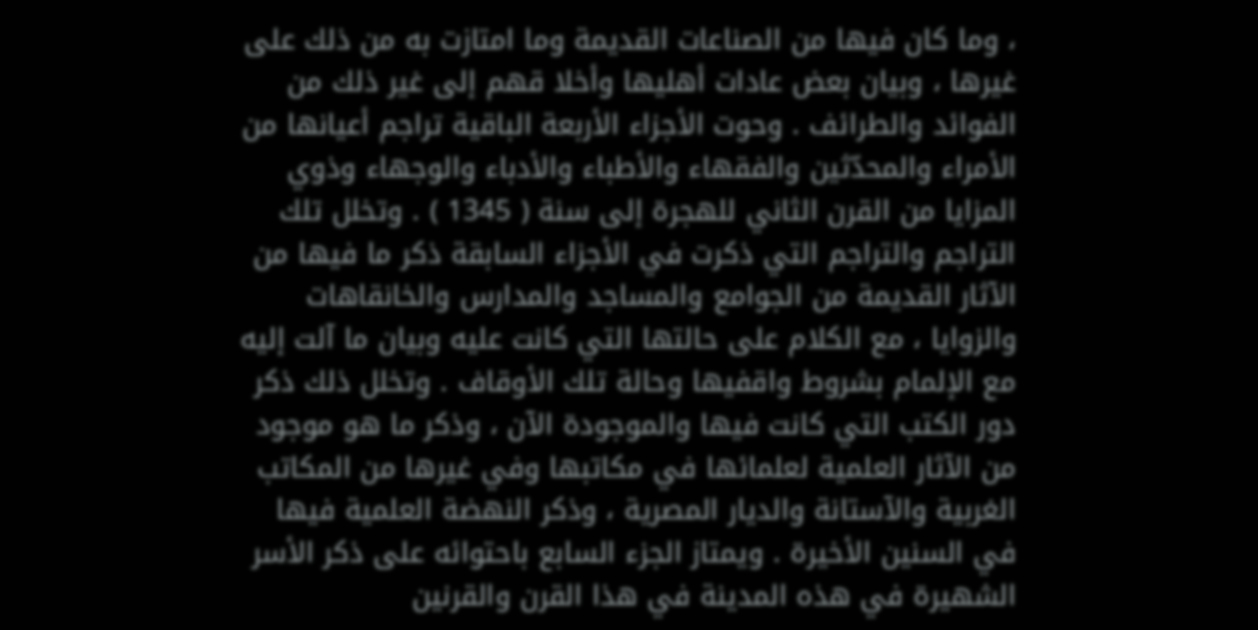، وما كان فيها من الصناعات القديمة وما امتازت به من ذلك على غيرها ، وبيان بعض عادات أهليها وأخلا قهم إلى غير ذلك من الفوائد والطرائف . وحوت الأجزاء الأربعة الباقية تراجم أعيانها من الأمراء والمحدّثين والفقهاء والأطباء والأدباء والوجهاء وذوي المزايا من القرن الثاني للهجرة إلى سنة ( 1345 ) . وتخلل تلك التراجم والتراجم التي ذكرت في الأجزاء السابقة ذكر ما فيها من الآثار القديمة من الجوامع والمساجد والمدارس والخانقاهات والزوايا ، مع الكلام على حالتها التي كانت عليه وبيان ما آلت إليه مع الإلمام بشروط واقفيها وحالة تلك الأوقاف . وتخلل ذلك ذكر دور الكتب التي كانت فيها والموجودة الآن ، وذكر ما هو موجود من الآثار العلمية لعلمائها في مكاتبها وفي غيرها من المكاتب الغربية والآستانة والديار المصرية ، وذكر النهضة العلمية فيها في السنين الأخيرة . ويمتاز الجزء السابع باحتوائه على ذكر الأسر الشهيرة في هذه المدينة في هذا القرن والقرنين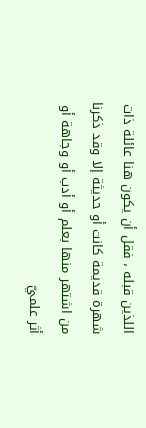اللذين قبله ، فقل أن يكون هنا عائلة ذات شهرة قديمة كانت أو حديثة إلا وقد ذكرنا من اشتهر منها بعلم أو أدب أو وجاهة أو أثر علميّ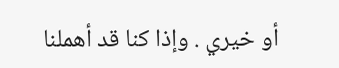أو خيري . وإذا كنا قد أهملنا